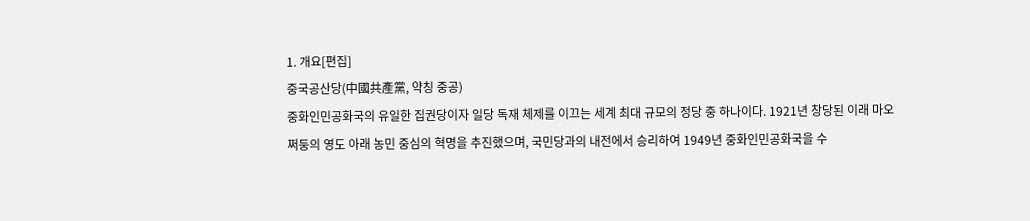1. 개요[편집]
중국공산당(中國共產黨, 약칭 중공)
중화인민공화국의 유일한 집권당이자 일당 독재 체제를 이끄는 세계 최대 규모의 정당 중 하나이다. 1921년 창당된 이래 마오쩌둥의 영도 아래 농민 중심의 혁명을 추진했으며, 국민당과의 내전에서 승리하여 1949년 중화인민공화국을 수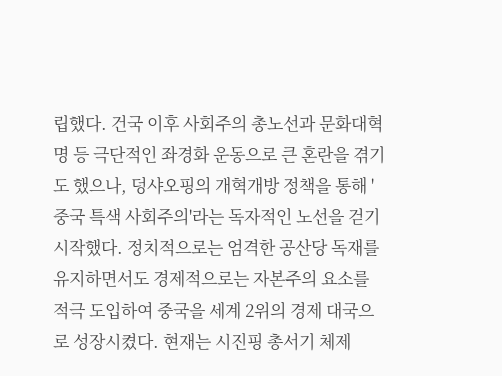립했다. 건국 이후 사회주의 총노선과 문화대혁명 등 극단적인 좌경화 운동으로 큰 혼란을 겪기도 했으나, 덩샤오핑의 개혁개방 정책을 통해 '중국 특색 사회주의'라는 독자적인 노선을 걷기 시작했다. 정치적으로는 엄격한 공산당 독재를 유지하면서도 경제적으로는 자본주의 요소를 적극 도입하여 중국을 세계 2위의 경제 대국으로 성장시켰다. 현재는 시진핑 총서기 체제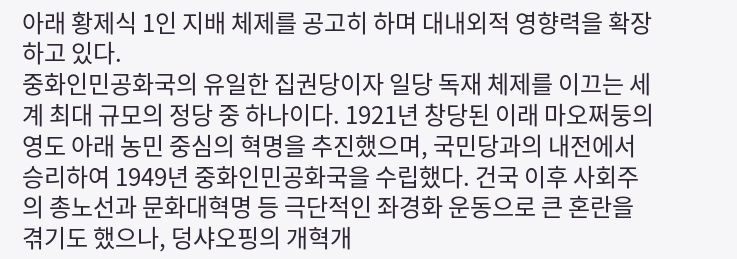아래 황제식 1인 지배 체제를 공고히 하며 대내외적 영향력을 확장하고 있다.
중화인민공화국의 유일한 집권당이자 일당 독재 체제를 이끄는 세계 최대 규모의 정당 중 하나이다. 1921년 창당된 이래 마오쩌둥의 영도 아래 농민 중심의 혁명을 추진했으며, 국민당과의 내전에서 승리하여 1949년 중화인민공화국을 수립했다. 건국 이후 사회주의 총노선과 문화대혁명 등 극단적인 좌경화 운동으로 큰 혼란을 겪기도 했으나, 덩샤오핑의 개혁개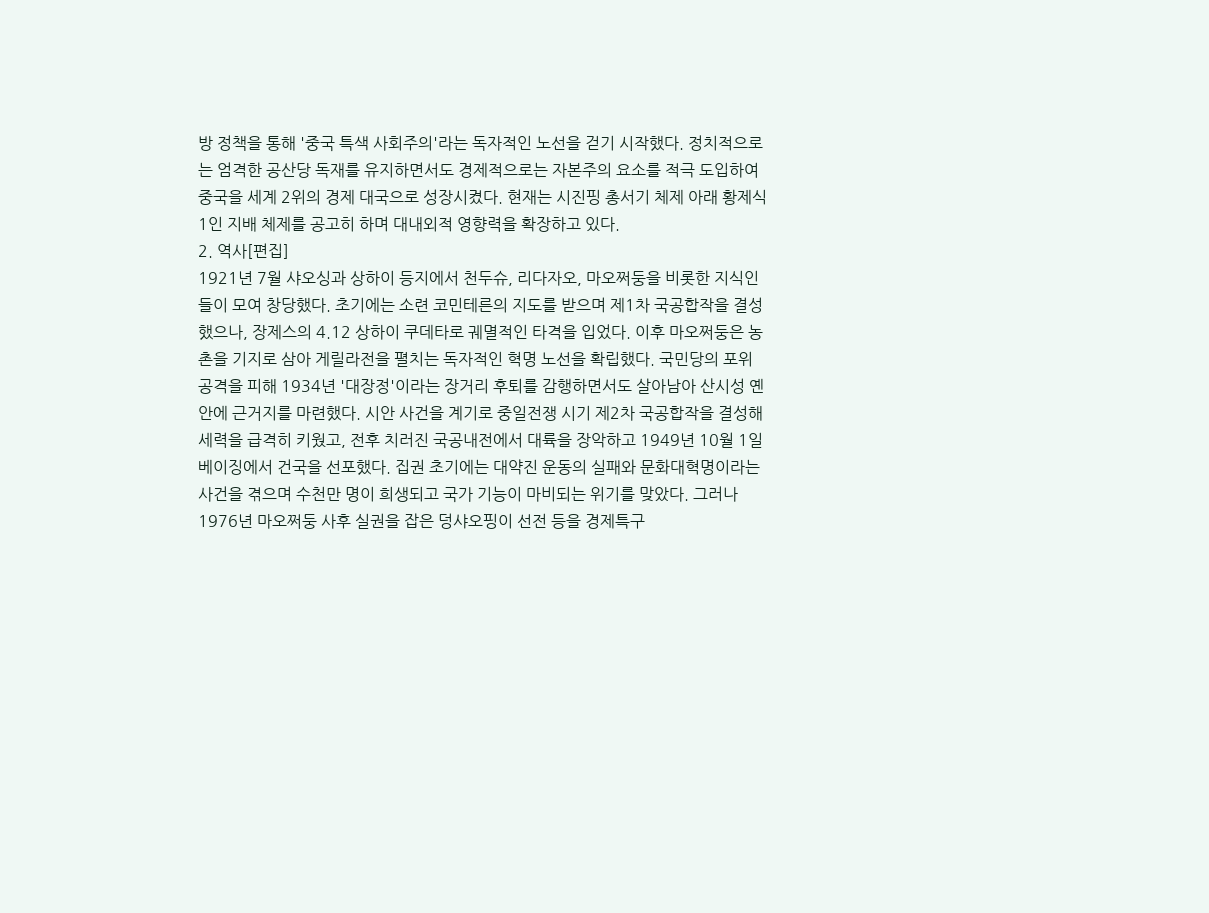방 정책을 통해 '중국 특색 사회주의'라는 독자적인 노선을 걷기 시작했다. 정치적으로는 엄격한 공산당 독재를 유지하면서도 경제적으로는 자본주의 요소를 적극 도입하여 중국을 세계 2위의 경제 대국으로 성장시켰다. 현재는 시진핑 총서기 체제 아래 황제식 1인 지배 체제를 공고히 하며 대내외적 영향력을 확장하고 있다.
2. 역사[편집]
1921년 7월 샤오싱과 상하이 등지에서 천두슈, 리다자오, 마오쩌둥을 비롯한 지식인들이 모여 창당했다. 초기에는 소련 코민테른의 지도를 받으며 제1차 국공합작을 결성했으나, 장제스의 4.12 상하이 쿠데타로 궤멸적인 타격을 입었다. 이후 마오쩌둥은 농촌을 기지로 삼아 게릴라전을 펼치는 독자적인 혁명 노선을 확립했다. 국민당의 포위 공격을 피해 1934년 '대장정'이라는 장거리 후퇴를 감행하면서도 살아남아 산시성 옌안에 근거지를 마련했다. 시안 사건을 계기로 중일전쟁 시기 제2차 국공합작을 결성해 세력을 급격히 키웠고, 전후 치러진 국공내전에서 대륙을 장악하고 1949년 10월 1일 베이징에서 건국을 선포했다. 집권 초기에는 대약진 운동의 실패와 문화대혁명이라는 사건을 겪으며 수천만 명이 희생되고 국가 기능이 마비되는 위기를 맞았다. 그러나 1976년 마오쩌둥 사후 실권을 잡은 덩샤오핑이 선전 등을 경제특구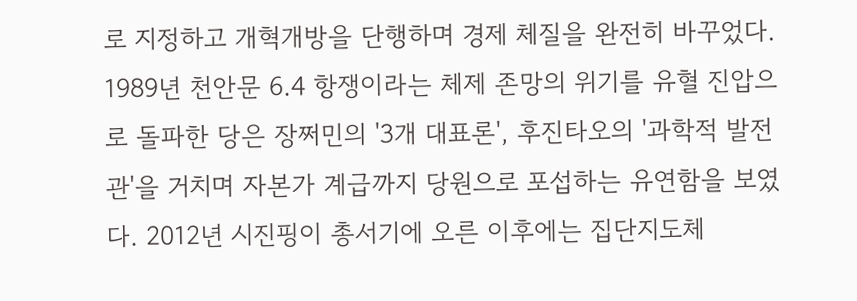로 지정하고 개혁개방을 단행하며 경제 체질을 완전히 바꾸었다. 1989년 천안문 6.4 항쟁이라는 체제 존망의 위기를 유혈 진압으로 돌파한 당은 장쩌민의 '3개 대표론', 후진타오의 '과학적 발전관'을 거치며 자본가 계급까지 당원으로 포섭하는 유연함을 보였다. 2012년 시진핑이 총서기에 오른 이후에는 집단지도체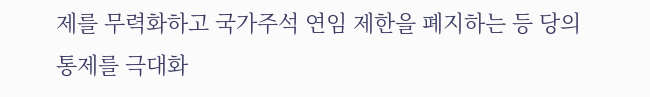제를 무력화하고 국가주석 연임 제한을 폐지하는 등 당의 통제를 극대화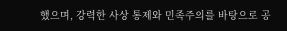했으며, 강력한 사상 통제와 민족주의를 바탕으로 공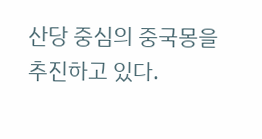산당 중심의 중국몽을 추진하고 있다.